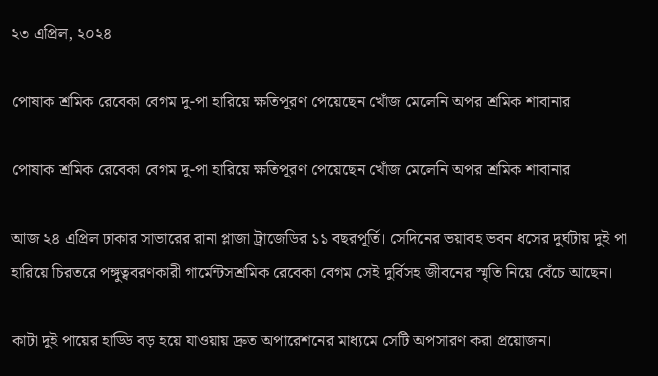২৩ এপ্রিল, ২০২৪

পোষাক শ্রমিক রেবেকা বেগম দু-পা হারিয়ে ক্ষতিপূরণ পেয়েছেন খোঁজ মেলেনি অপর শ্রমিক শাবানার

পোষাক শ্রমিক রেবেকা বেগম দু-পা হারিয়ে ক্ষতিপূরণ পেয়েছেন খোঁজ মেলেনি অপর শ্রমিক শাবানার

আজ ২৪ এপ্রিল ঢাকার সাভারের রানা প্লাজা ট্রাজেডির ১১ বছরপূর্তি। সেদিনের ভয়াবহ ভবন ধসের দুর্ঘটায় দুই পা হারিয়ে চিরতরে পঙ্গুত্ববরণকারী গার্মেন্টসশ্রমিক রেবেকা বেগম সেই দুর্বিসহ জীবনের স্মৃতি নিয়ে বেঁচে আছেন।

কাটা দুই পায়ের হাড্ডি বড় হয়ে যাওয়ায় দ্রুত অপারেশনের মাধ্যমে সেটি অপসারণ করা প্রয়োজন।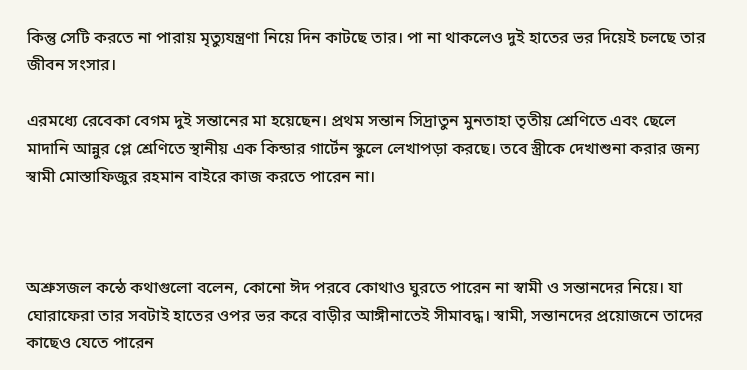কিন্তু সেটি করতে না পারায় মৃত্যুযন্ত্রণা নিয়ে দিন কাটছে তার। পা না থাকলেও দুই হাতের ভর দিয়েই চলছে তার জীবন সংসার।

এরমধ্যে রেবেকা বেগম দুই সন্তানের মা হয়েছেন। প্রথম সন্তান সিদ্রাতুন মুনতাহা তৃতীয় শ্রেণিতে এবং ছেলে মাদানি আন্নুর প্লে শ্রেণিতে স্থানীয় এক কিন্ডার গার্টেন স্কুলে লেখাপড়া করছে। তবে স্ত্রীকে দেখাশুনা করার জন্য স্বামী মোস্তাফিজুর রহমান বাইরে কাজ করতে পারেন না।



অশ্রুসজল কন্ঠে কথাগুলো বলেন, কোনো ঈদ পরবে কোথাও ঘুরতে পারেন না স্বামী ও সন্তানদের নিয়ে। যা ঘোরাফেরা তার সবটাই হাতের ওপর ভর করে বাড়ীর আঙ্গীনাতেই সীমাবদ্ধ। স্বামী, সন্তানদের প্রয়োজনে তাদের কাছেও যেতে পারেন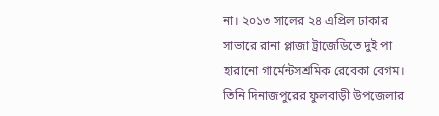না। ২০১৩ সালের ২৪ এপ্রিল ঢাকার সাভারে রানা প্লাজা ট্রাজেডিতে দুই পা হারানো গার্মেন্টসশ্রমিক রেবেকা বেগম। তিনি দিনাজপুরের ফুলবাড়ী উপজেলার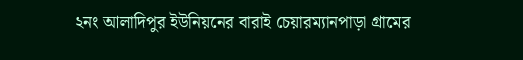২নং আলাদিপুর ইউনিয়নের বারাই চেয়ারম্যানপাড়া গ্রামের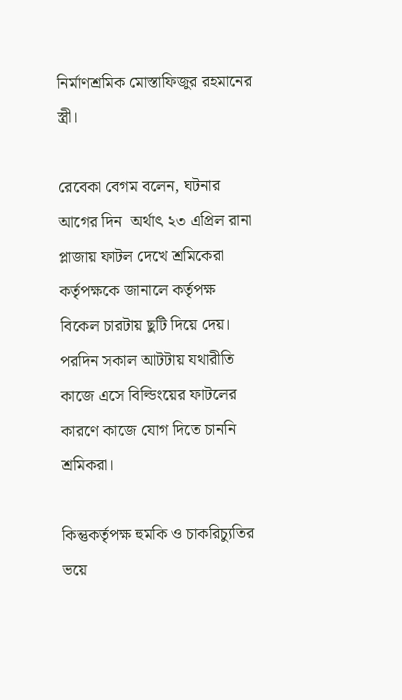নির্মাণশ্রমিক মোস্তাফিজুর রহমানের স্ত্রী।

রেবেকা বেগম বলেন, ঘটনার আগের দিন  অর্থাৎ ২৩ এপ্রিল রানা প্লাজায় ফাটল দেখে শ্রমিকেরা কর্তৃপক্ষকে জানালে কর্তৃপক্ষ বিকেল চারটায় ছুটি দিয়ে দেয়। পরদিন সকাল আটটায় যথারীতি কাজে এসে বিল্ডিংয়ের ফাটলের কারণে কাজে যোগ দিতে চাননি শ্রমিকরা।

কিন্তুকর্তৃপক্ষ হুমকি ও চাকরিচ্যুতির ভয়ে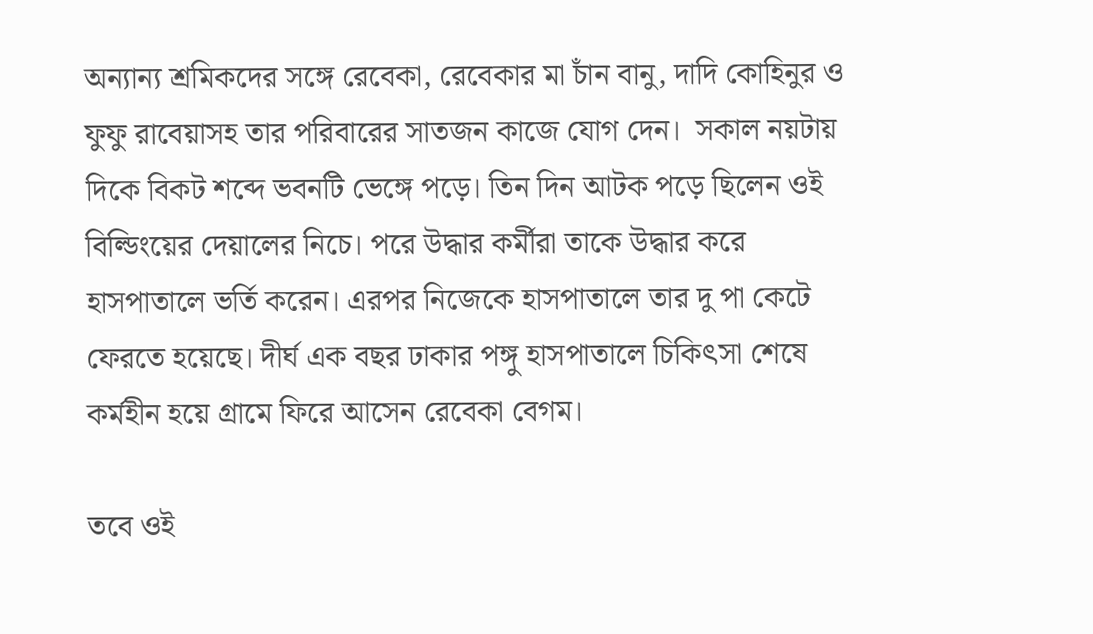অন্যান্য শ্রমিকদের সঙ্গে রেবেকা, রেবেকার মা চাঁন বানু, দাদি কোহিনুর ও ফুফু রাবেয়াসহ তার পরিবারের সাতজন কাজে যোগ দেন।  সকাল নয়টায় দিকে বিকট শব্দে ভবনটি ভেঙ্গে পড়ে। তিন দিন আটক পড়ে ছিলেন ওই বিল্ডিংয়ের দেয়ালের নিচে। পরে উদ্ধার কর্মীরা তাকে উদ্ধার করে হাসপাতালে ভর্তি করেন। এরপর নিজেকে হাসপাতালে তার দু পা কেটে ফেরতে হয়েছে। দীর্ঘ এক বছর ঢাকার পঙ্গু হাসপাতালে চিকিৎসা শেষে কর্মহীন হয়ে গ্রামে ফিরে আসেন রেবেকা বেগম।

তবে ওই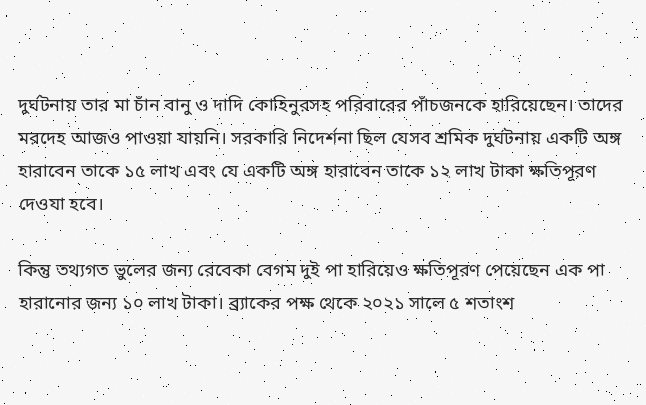দুর্ঘটনায় তার মা চাঁন বানু ও দাদি কোহিনুরসহ পরিবারের পাঁচজনকে হারিয়েছেন। তাদের মরদেহ আজও পাওয়া যায়নি। সরকারি নিদের্শনা ছিল যেসব শ্রমিক দুর্ঘটনায় একটি অঙ্গ হারাবেন তাকে ১৫ লাখ এবং যে একটি অঙ্গ হারাবেন তাকে ১২ লাখ টাকা ক্ষতিপূরণ দেওযা হবে।

কিন্তু তথ্যগত ভুলের জন্য রেবেকা বেগম দুই পা হারিয়েও ক্ষতিপূরণ পেয়েছেন এক পা হারানোর জন্য ১০ লাখ টাকা। ব্র্যাকের পক্ষ থেকে ২০২১ সালে ৫ শতাংশ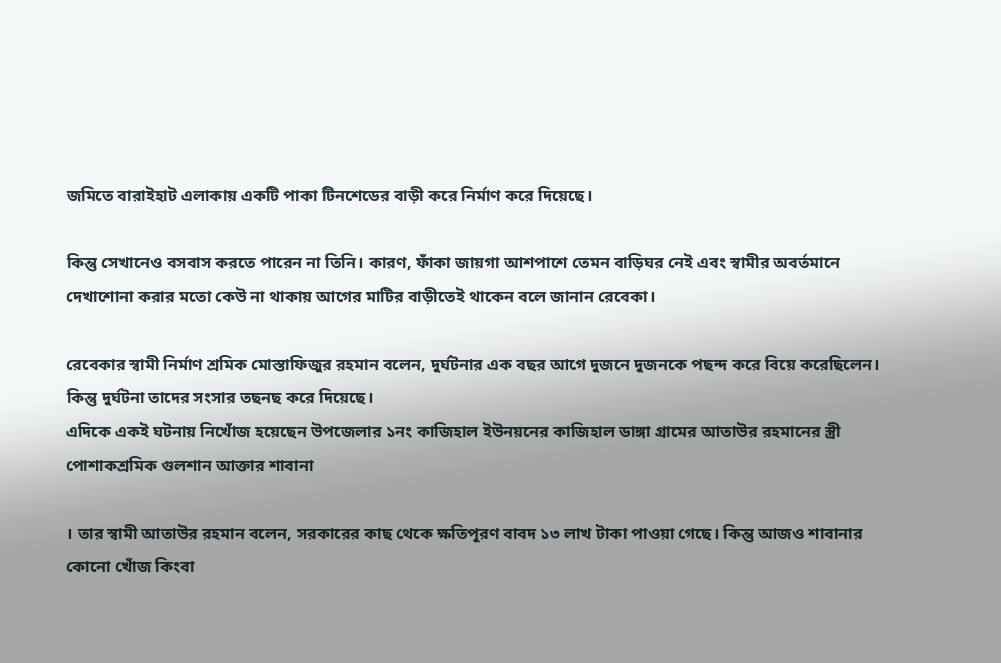জমিতে বারাইহাট এলাকায় একটি পাকা টিনশেডের বাড়ী করে নির্মাণ করে দিয়েছে।

কিন্তু সেখানেও বসবাস করতে পারেন না তিনি। কারণ, ফাঁকা জায়গা আশপাশে তেমন বাড়িঘর নেই এবং স্বামীর অবর্তমানে দেখাশোনা করার মতো কেউ না থাকায় আগের মাটির বাড়ীতেই থাকেন বলে জানান রেবেকা।

রেবেকার স্বামী নির্মাণ শ্রমিক মোস্তাফিজুর রহমান বলেন, দুর্ঘটনার এক বছর আগে দুজনে দুজনকে পছন্দ করে বিয়ে করেছিলেন। কিন্তু দুর্ঘটনা তাদের সংসার তছনছ করে দিয়েছে।
এদিকে একই ঘটনায় নিখোঁজ হয়েছেন উপজেলার ১নং কাজিহাল ইউনয়নের কাজিহাল ডাঙ্গা গ্রামের আতাউর রহমানের স্ত্রী পোশাকশ্রমিক গুলশান আক্তার শাবানা

। তার স্বামী আতাউর রহমান বলেন, সরকারের কাছ থেকে ক্ষতিপূরণ বাবদ ১৩ লাখ টাকা পাওয়া গেছে। কিন্তু আজও শাবানার কোনো খোঁজ কিংবা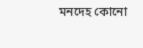মনদেহ কোনো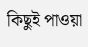কিছুই পাওয়া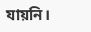যায়নি।